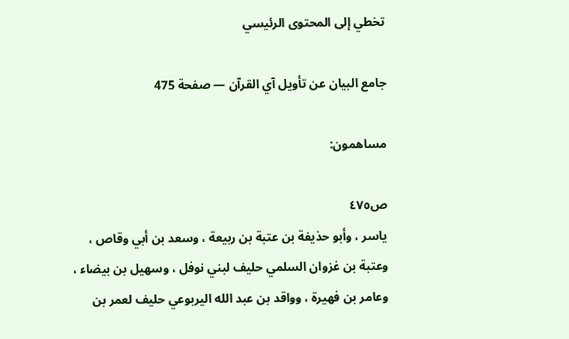تخطي إلى المحتوى الرئيسي

جامع البيان عن تأويل آي القرآن — صفحة 475

مساهمون:

ص٤٧٥
ياسر ، وأبو حذيفة بن عتبة بن ربيعة ، وسعد بن أبي وقاص ، وعتبة بن غزوان السلمي حليف لبني نوفل ، وسهيل بن بيضاء ، وعامر بن فهيرة ، وواقد بن عبد الله اليربوعي حليف لعمر بن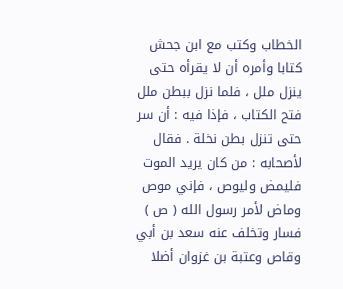الخطاب وكتب مع ابن جحش كتابا وأمره أن لا يقرأه حتى ينزل ملل ، فلما نزل ببطن ملل فتح الكتاب ، فإذا فيه : أن سر حتى تنزل بطن نخلة . فقال لأصحابه : من كان يريد الموت فليمض وليوص ، فإني موص وماض لأمر رسول الله ( ص ) فسار وتخلف عنه سعد بن أبي وقاص وعتبة بن غزوان أضلا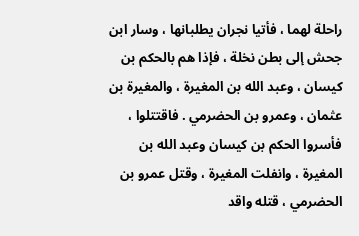راحلة لهما ، فأتيا نجران يطلبانها ، وسار ابن جحش إلى بطن نخلة ، فإذا هم بالحكم بن كيسان ، وعبد الله بن المغيرة ، والمغيرة بن عثمان ، وعمرو بن الحضرمي . فاقتتلوا ، فأسروا الحكم بن كيسان وعبد الله بن المغيرة ، وانفلت المغيرة ، وقتل عمرو بن الحضرمي ، قتله واقد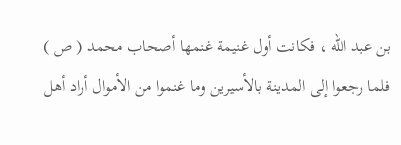بن عبد الله ، فكانت أول غنيمة غنمها أصحاب محمد ( ص ) فلما رجعوا إلى المدينة بالأسيرين وما غنموا من الأموال أراد أهل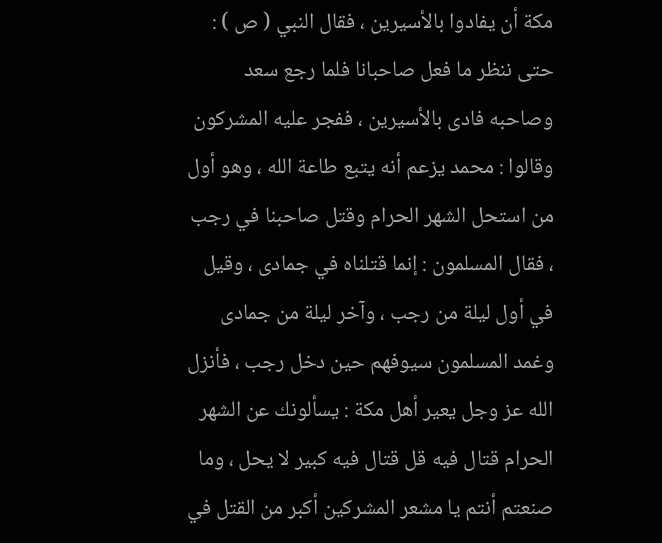مكة أن يفادوا بالأسيرين ، فقال النبي ( ص ) : حتى ننظر ما فعل صاحبانا فلما رجع سعد وصاحبه فادى بالأسيرين ، ففجر عليه المشركون وقالوا : محمد يزعم أنه يتبع طاعة الله ، وهو أول من استحل الشهر الحرام وقتل صاحبنا في رجب ، فقال المسلمون : إنما قتلناه في جمادى ، وقيل في أول ليلة من رجب ، وآخر ليلة من جمادى وغمد المسلمون سيوفهم حين دخل رجب ، فأنزل الله عز وجل يعير أهل مكة : يسألونك عن الشهر الحرام قتال فيه قل قتال فيه كبير لا يحل ، وما صنعتم أنتم يا مشعر المشركين أكبر من القتل في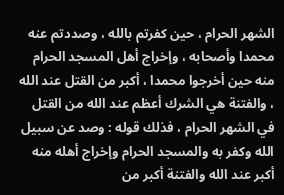الشهر الحرام ، حين كفرتم بالله ، وصددتم عنه محمدا وأصحابه ، وإخراج أهل المسجد الحرام منه حين أخرجوا محمدا ، أكبر من القتل عند الله ، والفتنة هي الشرك أعظم عند الله من القتل في الشهر الحرام ، فذلك قوله : وصد عن سبيل الله وكفر به والمسجد الحرام وإخراج أهله منه أكبر عند الله والفتنة أكبر من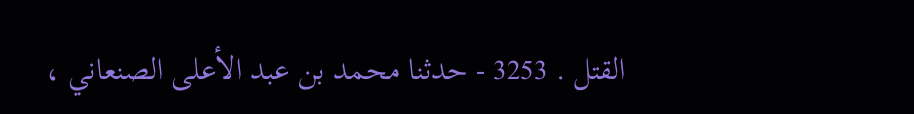القتل . 3253 - حدثنا محمد بن عبد الأعلى الصنعاني ،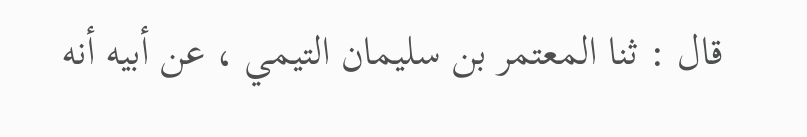قال : ثنا المعتمر بن سليمان التيمي ، عن أبيه أنه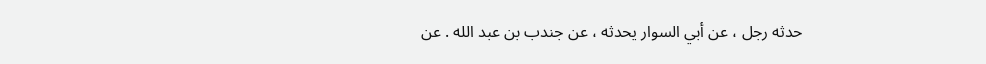حدثه رجل ، عن أبي السوار يحدثه ، عن جندب بن عبد الله . عن